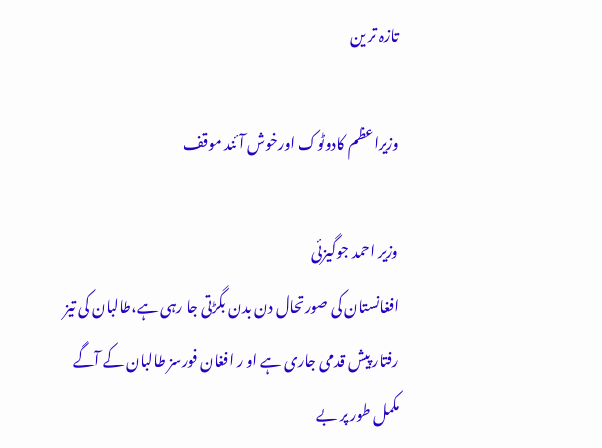تازہ تر ین

وزیراعظم کادوٹوک اورخوش آئند موقف

وزیر احمد جوگیزئی
افغانستان کی صورتحال دن بدن بگڑتی جا رہی ہے،طالبان کی تیز رفتار پیش قدمی جاری ہے او ر افغان فورسز طالبان کے آگے مکمل طور پر بے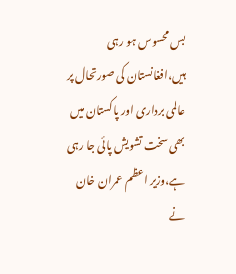بس محسوس ہو رہی ہیں،افغانستان کی صورتحال پر عالمی برداری اور پاکستان میں بھی سخت تشویش پائی جا رہی ہے،وزیر اعظم عمران خان نے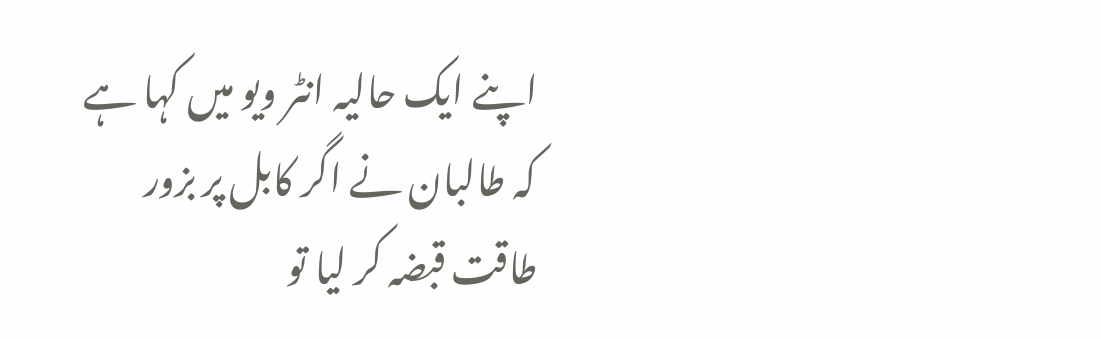اپنے ایک حالیہ انٹر ویو میں کہا ہے کہ طالبان نے اگر کابل پر بزور طاقت قبضہ کر لیا تو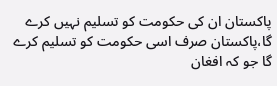پاکستان ان کی حکومت کو تسلیم نہیں کرے گا،پاکستان صرف اسی حکومت کو تسلیم کرے گا جو کہ افغان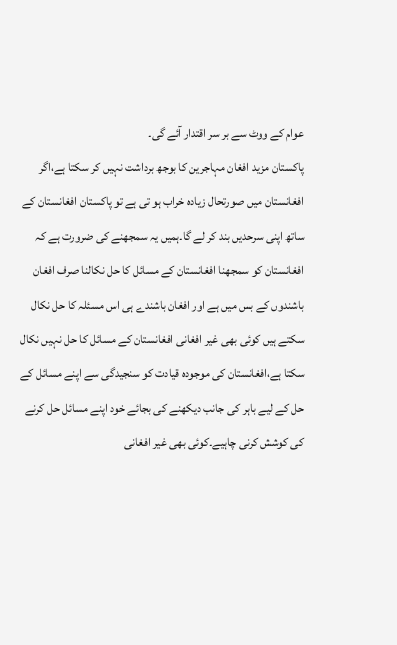عوام کے ووٹ سے بر سر اقتدار آئے گی۔
پاکستان مزید افغان مہاجرین کا بوجھ برداشت نہیں کر سکتا ہے،اگر افغانستان میں صورتحال زیادہ خراب ہو تی ہے تو پاکستان افغانستان کے ساتھ اپنی سرحدیں بند کر لے گا۔ہمیں یہ سمجھنے کی ضرورت ہے کہ افغانستان کو سمجھنا افغانستان کے مسائل کا حل نکالنا صرف افغان باشندوں کے بس میں ہے اور افغان باشندے ہی اس مسئلہ کا حل نکال سکتے ہیں کوئی بھی غیر افغانی افغانستان کے مسائل کا حل نہیں نکال سکتا ہے،افغانستان کی موجودہ قیادت کو سنجیدگی سے اپنے مسائل کے حل کے لیے باہر کی جانب دیکھنے کی بجائے خود اپنے مسائل حل کرنے کی کوشش کرنی چاہیے۔کوئی بھی غیر افغانی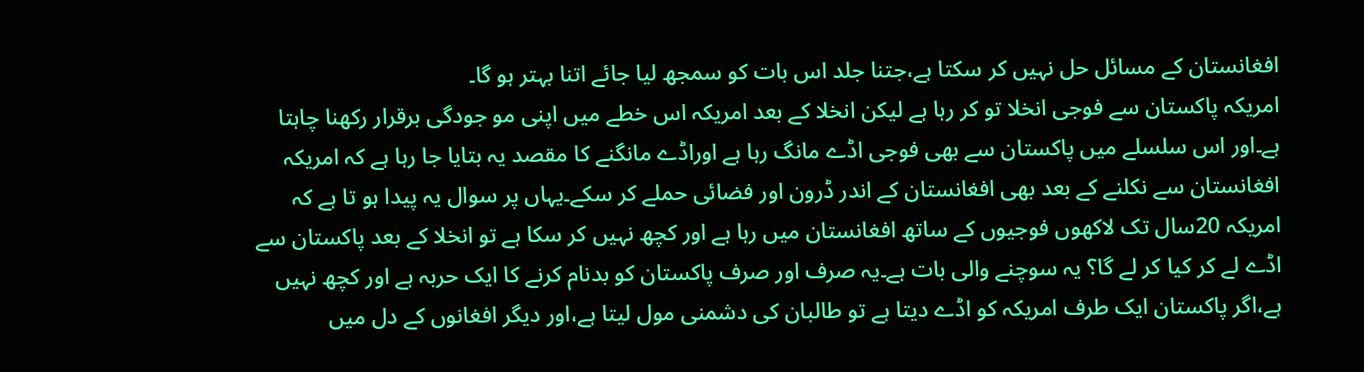افغانستان کے مسائل حل نہیں کر سکتا ہے،جتنا جلد اس بات کو سمجھ لیا جائے اتنا بہتر ہو گا۔
امریکہ پاکستان سے فوجی انخلا تو کر رہا ہے لیکن انخلا کے بعد امریکہ اس خطے میں اپنی مو جودگی برقرار رکھنا چاہتا ہے۔اور اس سلسلے میں پاکستان سے بھی فوجی اڈے مانگ رہا ہے اوراڈے مانگنے کا مقصد یہ بتایا جا رہا ہے کہ امریکہ افغانستان سے نکلنے کے بعد بھی افغانستان کے اندر ڈرون اور فضائی حملے کر سکے۔یہاں پر سوال یہ پیدا ہو تا ہے کہ امریکہ 20سال تک لاکھوں فوجیوں کے ساتھ افغانستان میں رہا ہے اور کچھ نہیں کر سکا ہے تو انخلا کے بعد پاکستان سے اڈے لے کر کیا کر لے گا؟ یہ سوچنے والی بات ہے۔یہ صرف اور صرف پاکستان کو بدنام کرنے کا ایک حربہ ہے اور کچھ نہیں ہے،اگر پاکستان ایک طرف امریکہ کو اڈے دیتا ہے تو طالبان کی دشمنی مول لیتا ہے،اور دیگر افغانوں کے دل میں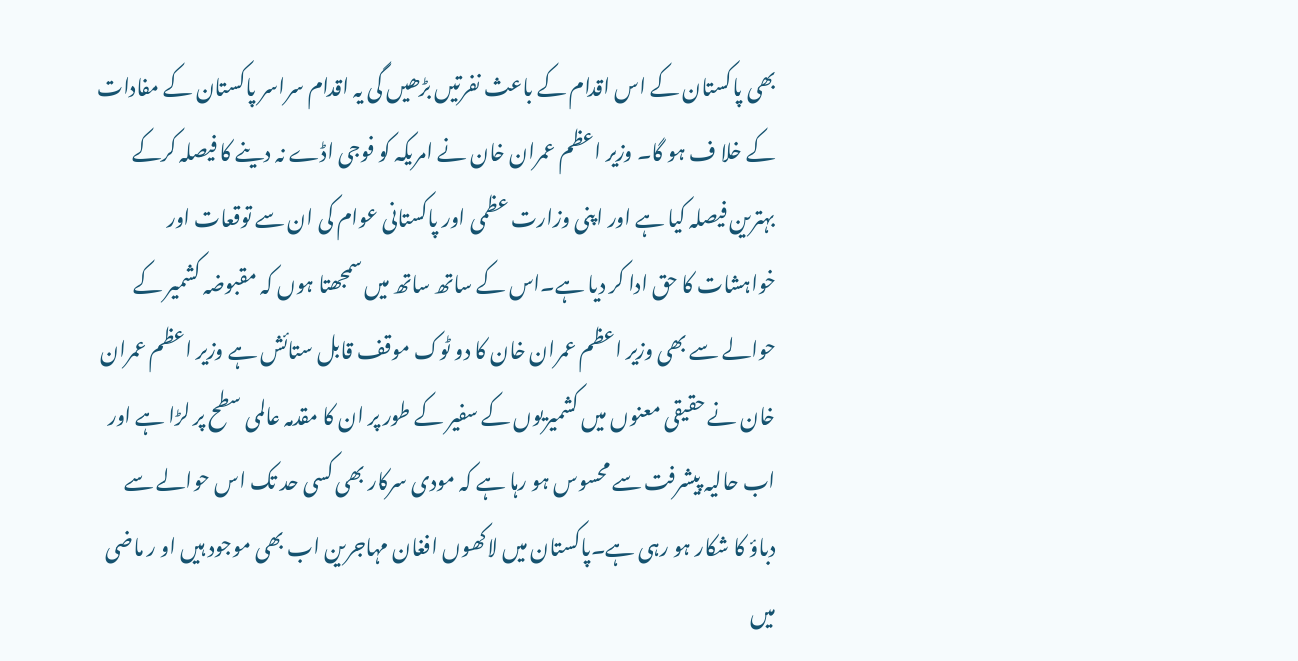بھی پاکستان کے اس اقدام کے باعث نفرتیں بڑھیں گی یہ اقدام سراسر پاکستان کے مفادات کے خلا ف ہو گا۔ وزیر اعظم عمران خان نے امریکہ کو فوجی اڈے نہ دینے کا فیصلہ کرکے بہترین فیصلہ کیا ہے اور اپنی وزارت عظمی اور پاکستانی عوام کی ان سے توقعات اور خواہشات کا حق ادا کر دیا ہے۔اس کے ساتھ ساتھ میں سمجھتا ہوں کہ مقبوضہ کشمیر کے حوالے سے بھی وزیر اعظم عمران خان کا دو ٹوک موقف قابل ستائش ہے وزیر اعظم عمران خان نے حقیقی معنوں میں کشمیریوں کے سفیر کے طور پر ان کا مقدمہ عالمی سطح پر لڑا ہے اور اب حالیہ پیشرفت سے محسوس ہو رہا ہے کہ مودی سرکار بھی کسی حد تک اس حوالے سے دباؤ کا شکار ہو رہی ہے۔پاکستان میں لاکھوں افغان مہاجرین اب بھی موجود ہیں او ر ماضی میں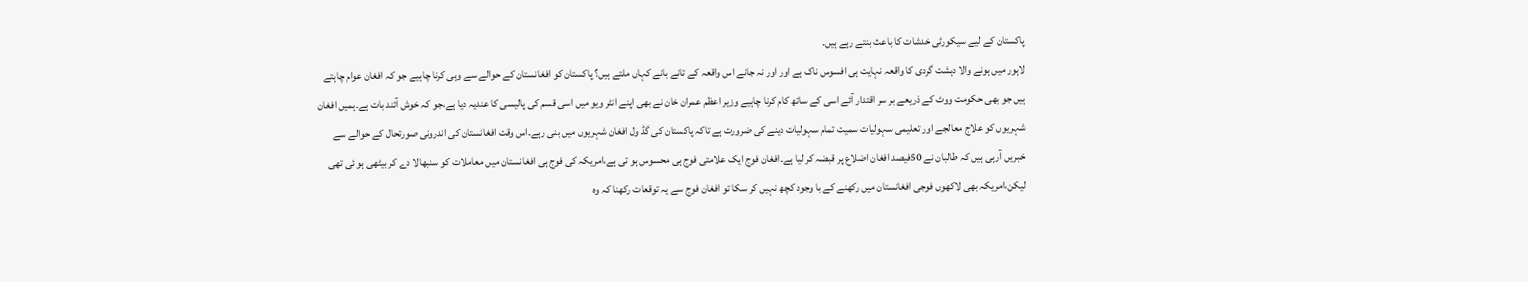پاکستان کے لیے سیکورٹی خدشات کا باعث بنتے رہے ہیں۔
لاہور میں ہونے والا دہشت گردی کا واقعہ نہایت ہی افسوس ناک ہے اور اور نہ جانے اس واقعہ کے تانے بانے کہاں ملتے ہیں؟ پاکستان کو افغانستان کے حوالے سے وہی کرنا چاہیے جو کہ افغان عوام چاہتے ہیں جو بھی حکومت ووٹ کے ذریعے بر سر اقتدار آئے اسی کے ساتھ کام کرنا چاہیے وزیر اعظم عمران خان نے بھی اپنے انٹر ویو میں اسی قسم کی پالیسی کا عندیہ دیا ہے،جو کہ خوش آئند بات ہے۔ہمیں افغان شہریوں کو علاج معالجے اور تعلیمی سہولیات سمیت تمام سہولیات دینے کی ضرورت ہے تاکہ پاکستان کی گڈ ول افغان شہریوں میں بنی رہے۔اس وقت افغانستان کی اندرونی صورتحال کے حوالے سے خبریں آرہی ہیں کہ طالبان نے 50فیصد افغان اضلاع پر قبضہ کر لیا ہے۔افغان فوج ایک علامتی فوج ہی محسوس ہو تی ہے،امریکہ کی فوج ہی افغانستان میں معاملات کو سنبھالا دے کر بیٹھی ہو ئی تھی لیکن،امریکہ بھی لاکھوں فوجی افغانستان میں رکھنے کے با وجود کچھ نہیں کر سکا تو افغان فوج سے یہ توقعات رکھنا کہ وہ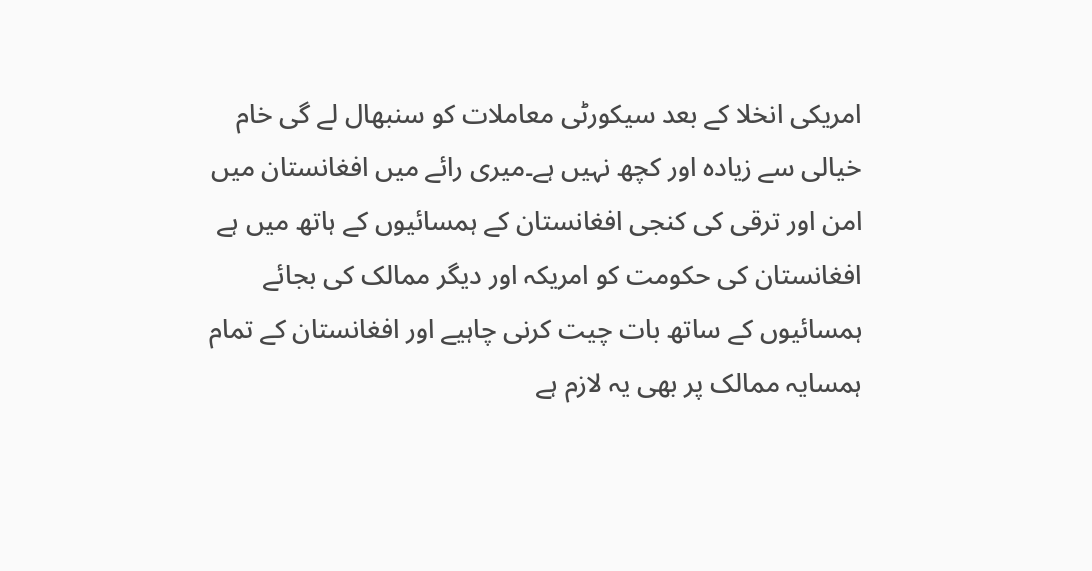امریکی انخلا کے بعد سیکورٹی معاملات کو سنبھال لے گی خام خیالی سے زیادہ اور کچھ نہیں ہے۔میری رائے میں افغانستان میں امن اور ترقی کی کنجی افغانستان کے ہمسائیوں کے ہاتھ میں ہے افغانستان کی حکومت کو امریکہ اور دیگر ممالک کی بجائے ہمسائیوں کے ساتھ بات چیت کرنی چاہیے اور افغانستان کے تمام ہمسایہ ممالک پر بھی یہ لازم ہے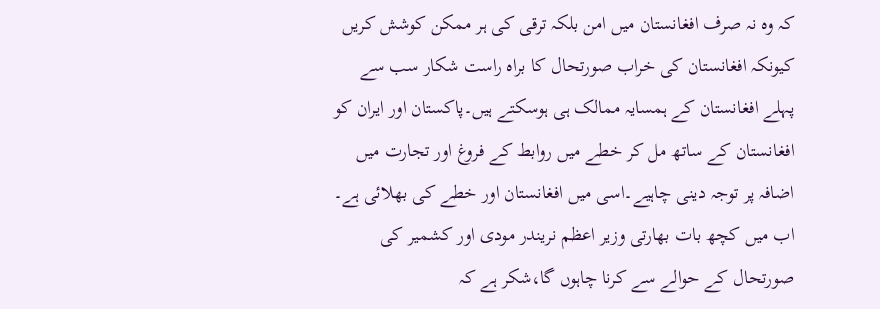کہ وہ نہ صرف افغانستان میں امن بلکہ ترقی کی ہر ممکن کوشش کریں کیونکہ افغانستان کی خراب صورتحال کا براہ راست شکار سب سے پہلے افغانستان کے ہمسایہ ممالک ہی ہوسکتے ہیں۔پاکستان اور ایران کو افغانستان کے ساتھ مل کر خطے میں روابط کے فروغ اور تجارت میں اضافہ پر توجہ دینی چاہیے۔اسی میں افغانستان اور خطے کی بھلائی ہے۔
اب میں کچھ بات بھارتی وزیر اعظم نریندر مودی اور کشمیر کی صورتحال کے حوالے سے کرنا چاہوں گا،شکر ہے کہ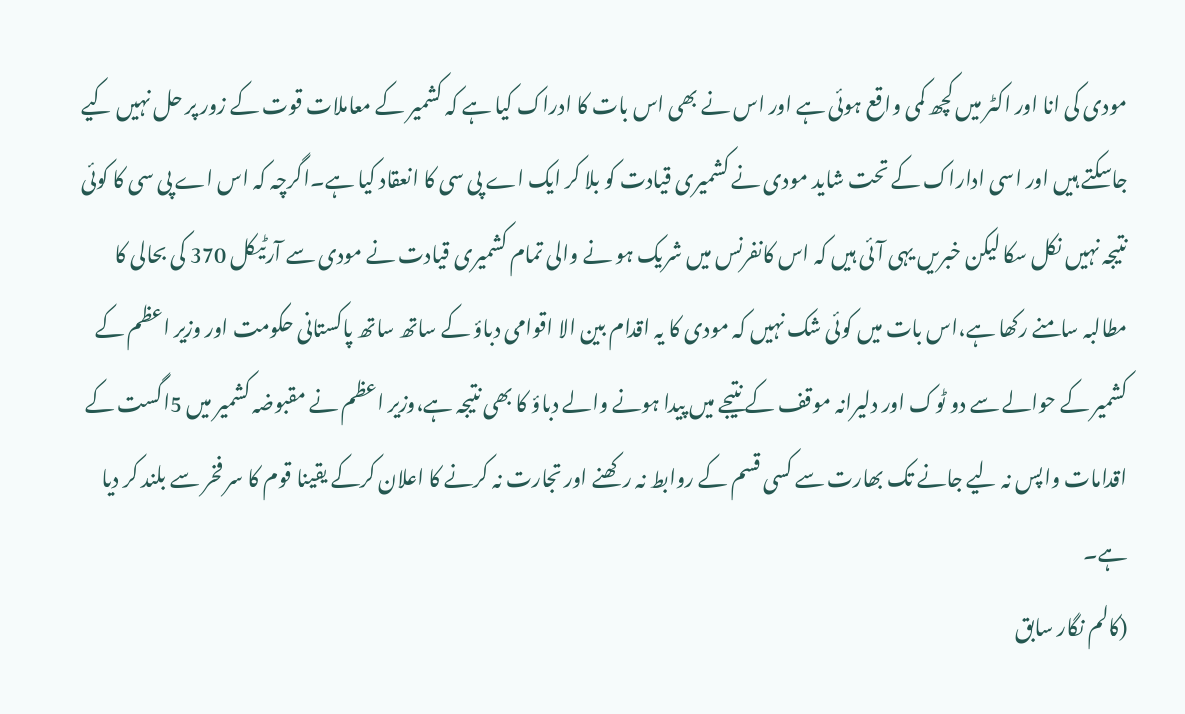مودی کی انا اور اکٹر میں کچھ کمی واقع ہوئی ہے اور اس نے بھی اس بات کا ادراک کیا ہے کہ کشمیر کے معاملات قوت کے زور پر حل نہیں کیے جاسکتے ہیں اور اسی اداراک کے تحت شاید مودی نے کشمیری قیادت کو بلا کر ایک اے پی سی کا انعقاد کیا ہے۔اگرچہ کہ اس اے پی سی کا کوئی نتیجہ نہیں نکل سکا لیکن خبریں یہی آئی ہیں کہ اس کانفرنس میں شریک ہو نے والی تمام کشمیری قیادت نے مودی سے آرٹیکل 370 کی بحالی کا مطالبہ سامنے رکھا ہے،اس بات میں کوئی شک نہیں کہ مودی کا یہ اقدام بین الا اقوامی دباؤ کے ساتھ ساتھ پاکستانی حکومت اور وزیر اعظم کے کشمیر کے حوالے سے دو ٹوک اور دلیرانہ موقف کے نتیجے میں پیدا ہونے والے دباؤ کا بھی نتیجہ ہے،وزیر اعظم نے مقبوضہ کشمیر میں 5اگست کے اقدامات واپس نہ لیے جانے تک بھارت سے کسی قسم کے روابط نہ رکھنے اور تجارت نہ کرنے کا اعلان کرکے یقینا قوم کا سر فخر سے بلند کر دیا ہے۔
(کالم نگار سابق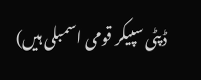ڈپٹی سپیکر قومی اسمبلی ہیں)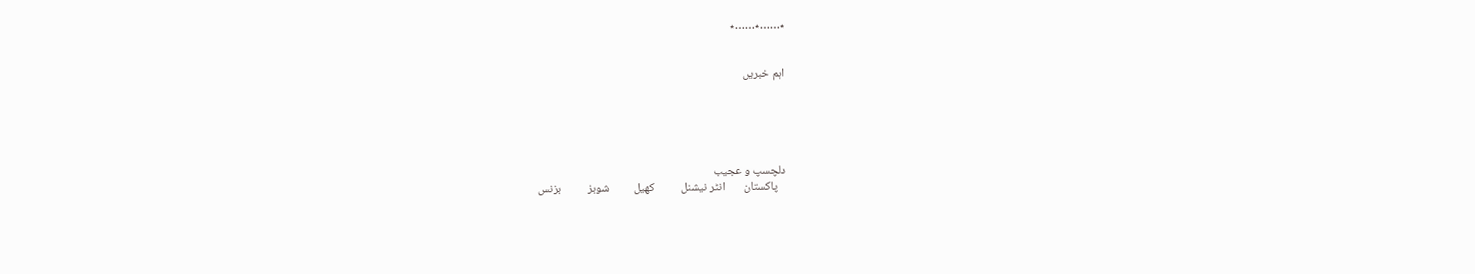٭……٭……٭


اہم خبریں





دلچسپ و عجیب
   پاکستان       انٹر نیشنل          کھیل         شوبز          بزنس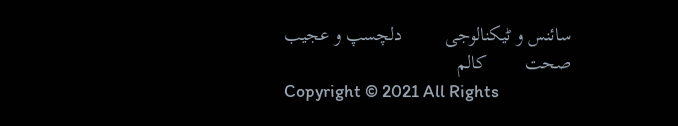سائنس و ٹیکنالوجی         دلچسپ و عجیب         صحت        کالم
Copyright © 2021 All Rights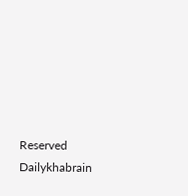Reserved Dailykhabrain